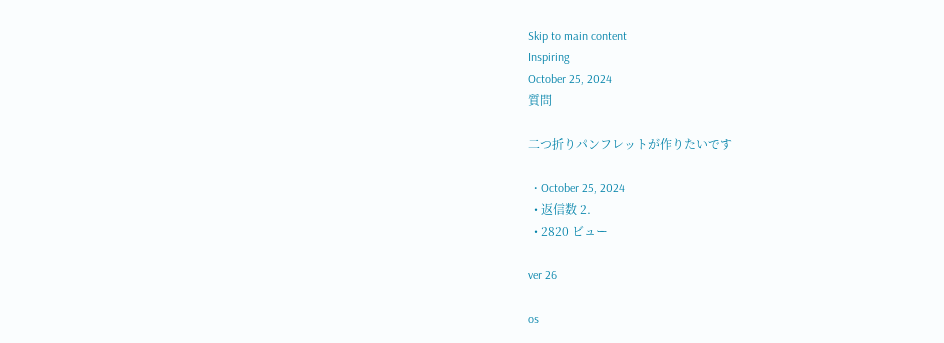Skip to main content
Inspiring
October 25, 2024
質問

二つ折りパンフレットが作りたいです

  • October 25, 2024
  • 返信数 2.
  • 2820 ビュー

ver 26

os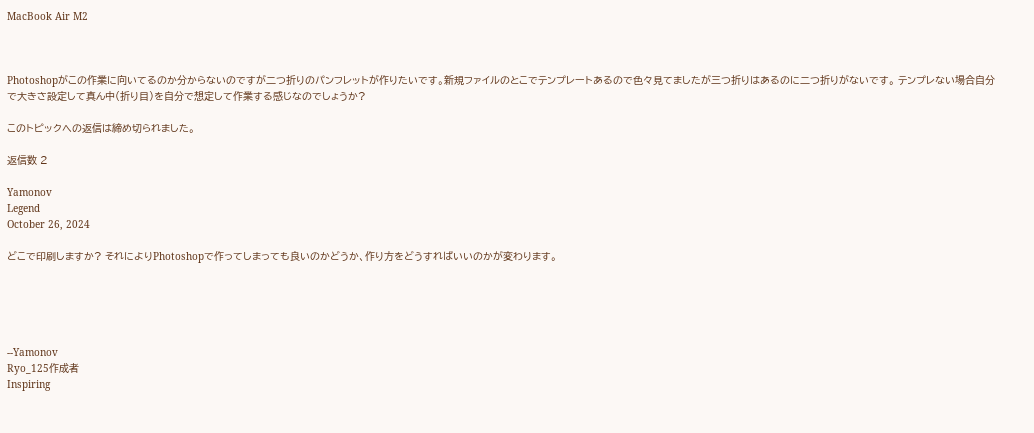MacBook Air M2



Photoshopがこの作業に向いてるのか分からないのですが二つ折りのパンフレットが作りたいです。新規ファイルのとこでテンプレートあるので色々見てましたが三つ折りはあるのに二つ折りがないです。 テンプレない場合自分で大きさ設定して真ん中(折り目)を自分で想定して作業する感じなのでしょうか?

このトピックへの返信は締め切られました。

返信数 2

Yamonov
Legend
October 26, 2024

どこで印刷しますか? それによりPhotoshopで作ってしまっても良いのかどうか、作り方をどうすればいいのかが変わります。





--Yamonov
Ryo_125作成者
Inspiring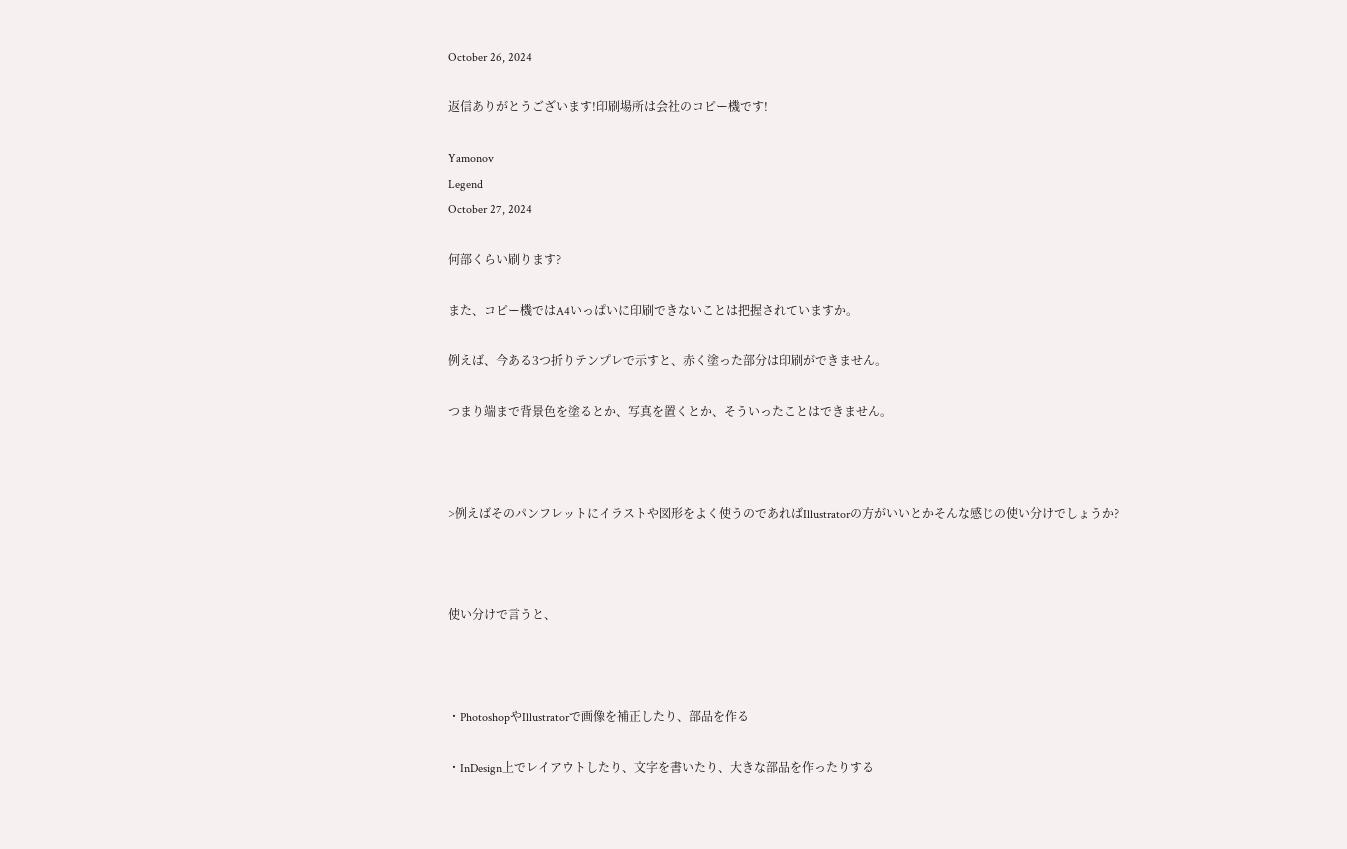October 26, 2024

返信ありがとうございます!印刷場所は会社のコピー機です!

Yamonov
Legend
October 27, 2024

何部くらい刷ります?

また、コピー機ではA4いっぱいに印刷できないことは把握されていますか。

例えば、今ある3つ折りテンプレで示すと、赤く塗った部分は印刷ができません。

つまり端まで背景色を塗るとか、写真を置くとか、そういったことはできません。



>例えばそのパンフレットにイラストや図形をよく使うのであればIllustratorの方がいいとかそんな感じの使い分けでしょうか?



使い分けで言うと、



・PhotoshopやIllustratorで画像を補正したり、部品を作る

・InDesign上でレイアウトしたり、文字を書いたり、大きな部品を作ったりする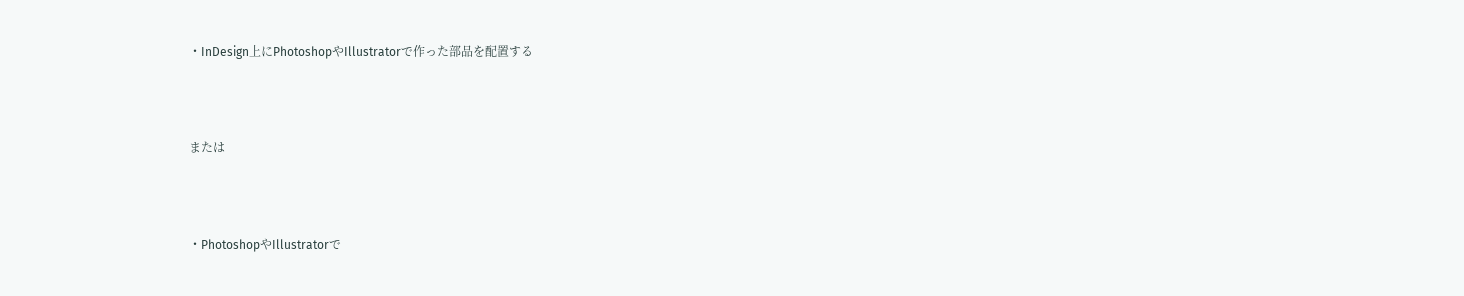・InDesign上にPhotoshopやIllustratorで作った部品を配置する



または



・PhotoshopやIllustratorで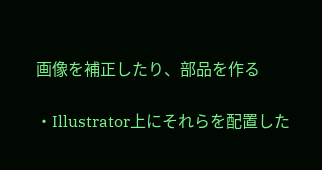画像を補正したり、部品を作る

・Illustrator上にそれらを配置した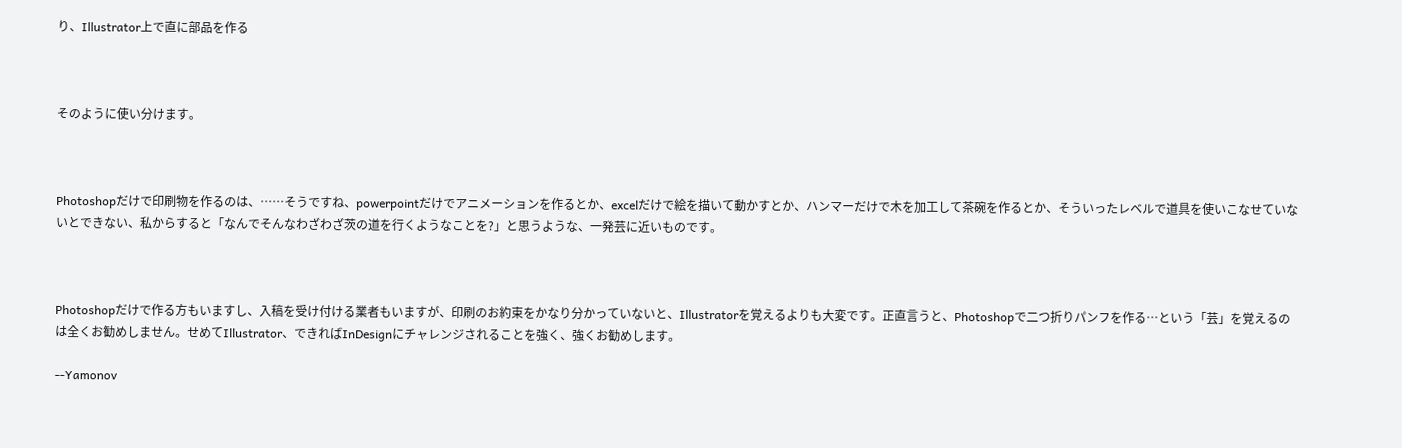り、Illustrator上で直に部品を作る



そのように使い分けます。



Photoshopだけで印刷物を作るのは、……そうですね、powerpointだけでアニメーションを作るとか、excelだけで絵を描いて動かすとか、ハンマーだけで木を加工して茶碗を作るとか、そういったレベルで道具を使いこなせていないとできない、私からすると「なんでそんなわざわざ茨の道を行くようなことを?」と思うような、一発芸に近いものです。



Photoshopだけで作る方もいますし、入稿を受け付ける業者もいますが、印刷のお約束をかなり分かっていないと、Illustratorを覚えるよりも大変です。正直言うと、Photoshopで二つ折りパンフを作る…という「芸」を覚えるのは全くお勧めしません。せめてIllustrator、できればInDesignにチャレンジされることを強く、強くお勧めします。

--Yamonov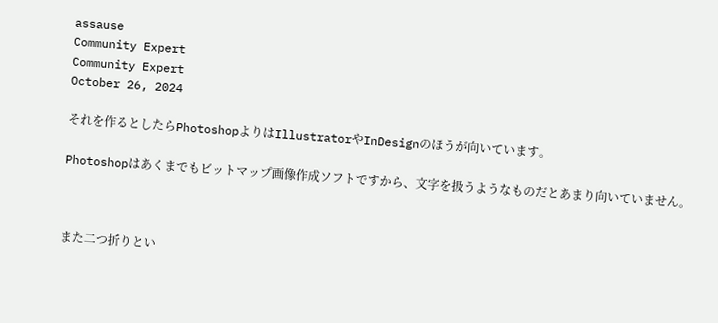assause
Community Expert
Community Expert
October 26, 2024

それを作るとしたらPhotoshopよりはIllustratorやInDesignのほうが向いています。

Photoshopはあくまでもビットマップ画像作成ソフトですから、文字を扱うようなものだとあまり向いていません。



また二つ折りとい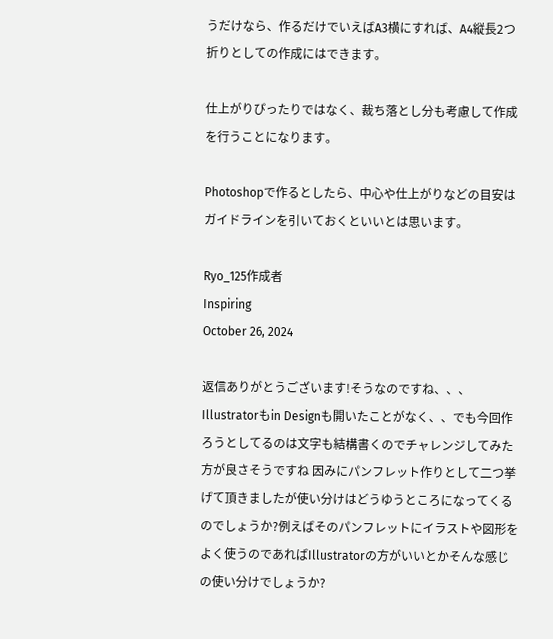うだけなら、作るだけでいえばA3横にすれば、A4縦長2つ折りとしての作成にはできます。

仕上がりぴったりではなく、裁ち落とし分も考慮して作成を行うことになります。

Photoshopで作るとしたら、中心や仕上がりなどの目安はガイドラインを引いておくといいとは思います。

Ryo_125作成者
Inspiring
October 26, 2024

返信ありがとうございます!そうなのですね、、、Illustratorもin Designも開いたことがなく、、でも今回作ろうとしてるのは文字も結構書くのでチャレンジしてみた方が良さそうですね 因みにパンフレット作りとして二つ挙げて頂きましたが使い分けはどうゆうところになってくるのでしょうか?例えばそのパンフレットにイラストや図形をよく使うのであればIllustratorの方がいいとかそんな感じの使い分けでしょうか?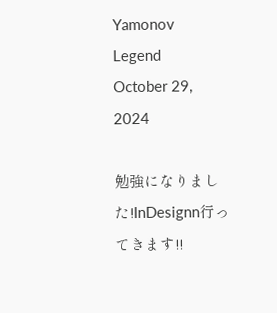Yamonov
Legend
October 29, 2024

勉強になりました!InDesignn行ってきます!!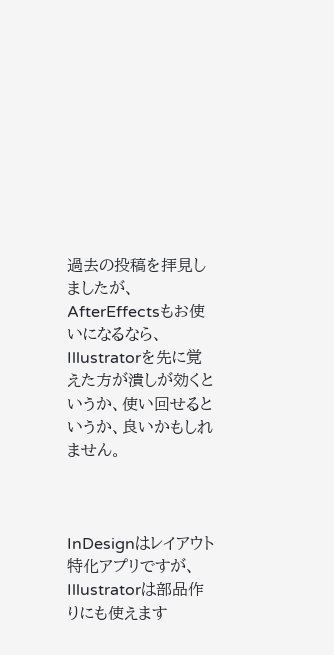過去の投稿を拝見しましたが、AfterEffectsもお使いになるなら、Illustratorを先に覚えた方が潰しが効くというか、使い回せるというか、良いかもしれません。



InDesignはレイアウト特化アプリですが、Illustratorは部品作りにも使えます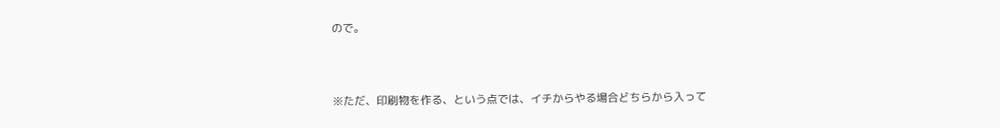ので。



※ただ、印刷物を作る、という点では、イチからやる場合どちらから入って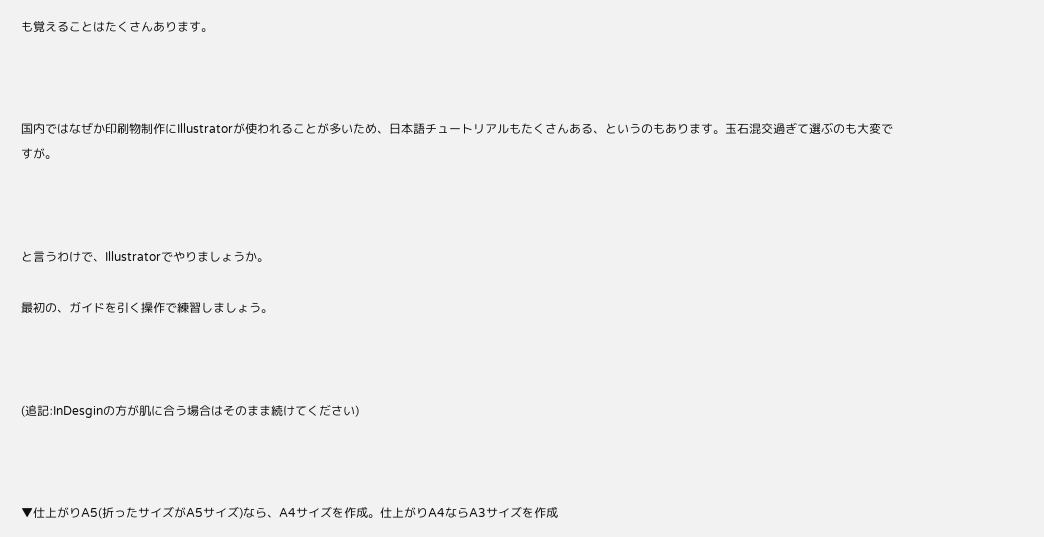も覚えることはたくさんあります。



国内ではなぜか印刷物制作にIllustratorが使われることが多いため、日本語チュートリアルもたくさんある、というのもあります。玉石混交過ぎて選ぶのも大変ですが。



と言うわけで、Illustratorでやりましょうか。

最初の、ガイドを引く操作で練習しましょう。



(追記:InDesginの方が肌に合う場合はそのまま続けてください)



▼仕上がりA5(折ったサイズがA5サイズ)なら、A4サイズを作成。仕上がりA4ならA3サイズを作成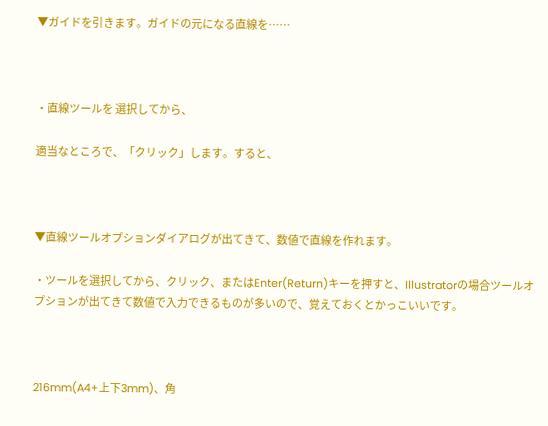▼ガイドを引きます。ガイドの元になる直線を……



・直線ツールを 選択してから、

適当なところで、「クリック」します。すると、



▼直線ツールオプションダイアログが出てきて、数値で直線を作れます。

・ツールを選択してから、クリック、またはEnter(Return)キーを押すと、Illustratorの場合ツールオプションが出てきて数値で入力できるものが多いので、覚えておくとかっこいいです。



216mm(A4+上下3mm)、角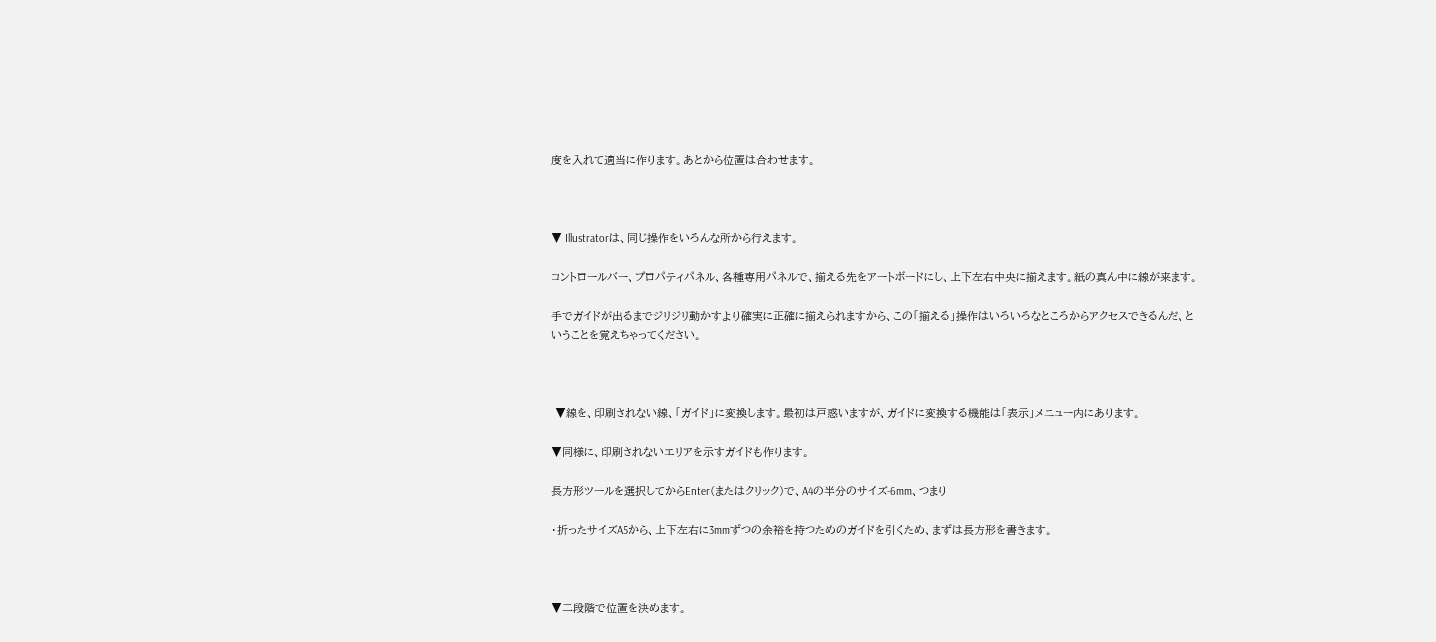度を入れて適当に作ります。あとから位置は合わせます。



▼ Illustratorは、同じ操作をいろんな所から行えます。

コントロールバー、プロパティパネル、各種専用パネルで、揃える先をアートボードにし、上下左右中央に揃えます。紙の真ん中に線が来ます。

手でガイドが出るまでジリジリ動かすより確実に正確に揃えられますから、この「揃える」操作はいろいろなところからアクセスできるんだ、ということを覚えちゃってください。



 ▼線を、印刷されない線、「ガイド」に変換します。最初は戸惑いますが、ガイドに変換する機能は「表示」メニュー内にあります。

▼同様に、印刷されないエリアを示すガイドも作ります。

長方形ツールを選択してからEnter(またはクリック)で、A4の半分のサイズ-6mm、つまり

・折ったサイズA5から、上下左右に3mmずつの余裕を持つためのガイドを引くため、まずは長方形を書きます。



▼二段階で位置を決めます。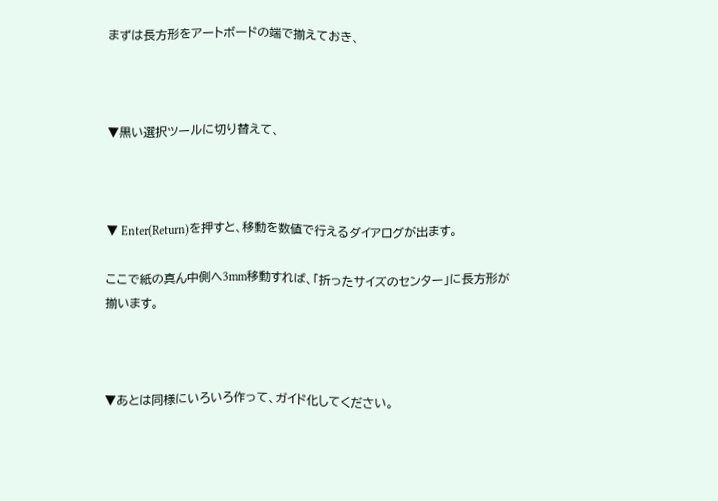まずは長方形をアートボードの端で揃えておき、



▼黒い選択ツールに切り替えて、



▼ Enter(Return)を押すと、移動を数値で行えるダイアログが出ます。

ここで紙の真ん中側へ3mm移動すれば、「折ったサイズのセンター」に長方形が揃います。



▼あとは同様にいろいろ作って、ガイド化してください。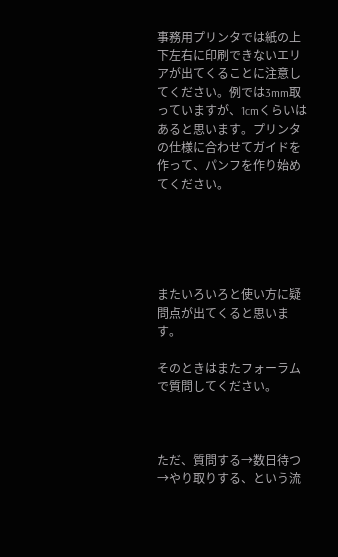事務用プリンタでは紙の上下左右に印刷できないエリアが出てくることに注意してください。例では3mm取っていますが、1cmくらいはあると思います。プリンタの仕様に合わせてガイドを作って、パンフを作り始めてください。





またいろいろと使い方に疑問点が出てくると思います。

そのときはまたフォーラムで質問してください。



ただ、質問する→数日待つ→やり取りする、という流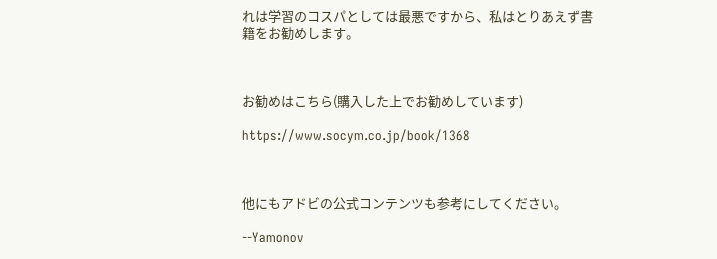れは学習のコスパとしては最悪ですから、私はとりあえず書籍をお勧めします。



お勧めはこちら(購入した上でお勧めしています)

https://www.socym.co.jp/book/1368



他にもアドビの公式コンテンツも参考にしてください。

--Yamonov